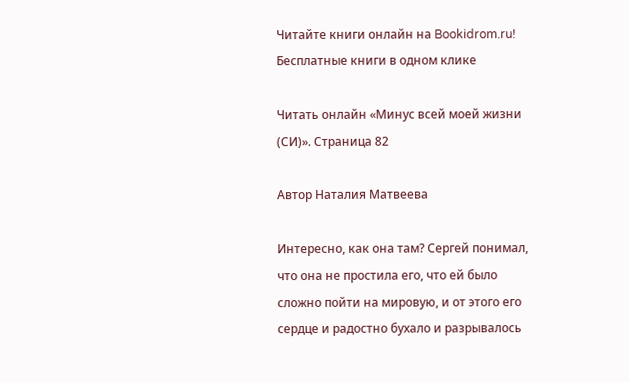Читайте книги онлайн на Bookidrom.ru! Бесплатные книги в одном клике

Читать онлайн «Минус всей моей жизни (СИ)». Страница 82

Автор Наталия Матвеева

Интересно, как она там? Сергей понимал, что она не простила его, что ей было сложно пойти на мировую, и от этого его сердце и радостно бухало и разрывалось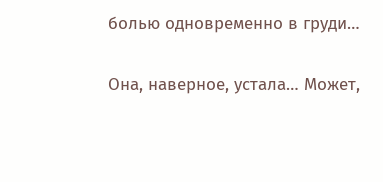болью одновременно в груди…

Она, наверное, устала… Может,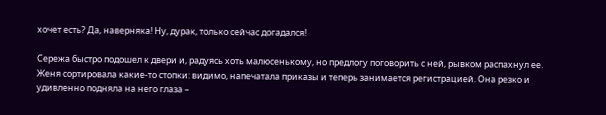хочет есть? Да, наверняка! Ну, дурак, только сейчас догадался!

Сережа быстро подошел к двери и, радуясь хоть малюсенькому, но предлогу поговорить с ней, рывком распахнул ее. Женя сортировала какие-то стопки: видимо, напечатала приказы и теперь занимается регистрацией. Она резко и удивленно подняла на него глаза –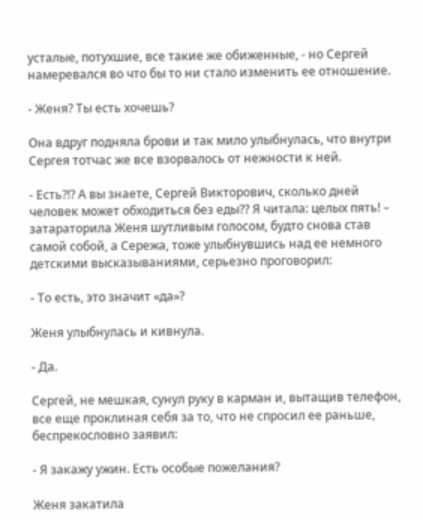усталые, потухшие, все такие же обиженные, - но Сергей намеревался во что бы то ни стало изменить ее отношение.

- Женя? Ты есть хочешь?

Она вдруг подняла брови и так мило улыбнулась, что внутри Сергея тотчас же все взорвалось от нежности к ней.

- Есть?!? А вы знаете, Сергей Викторович, сколько дней человек может обходиться без еды?? Я читала: целых пять! – затараторила Женя шутливым голосом, будто снова став самой собой, а Сережа, тоже улыбнувшись над ее немного детскими высказываниями, серьезно проговорил:

- То есть, это значит «да»?

Женя улыбнулась и кивнула.

- Да.

Сергей, не мешкая, сунул руку в карман и, вытащив телефон, все еще проклиная себя за то, что не спросил ее раньше, беспрекословно заявил:

- Я закажу ужин. Есть особые пожелания?

Женя закатила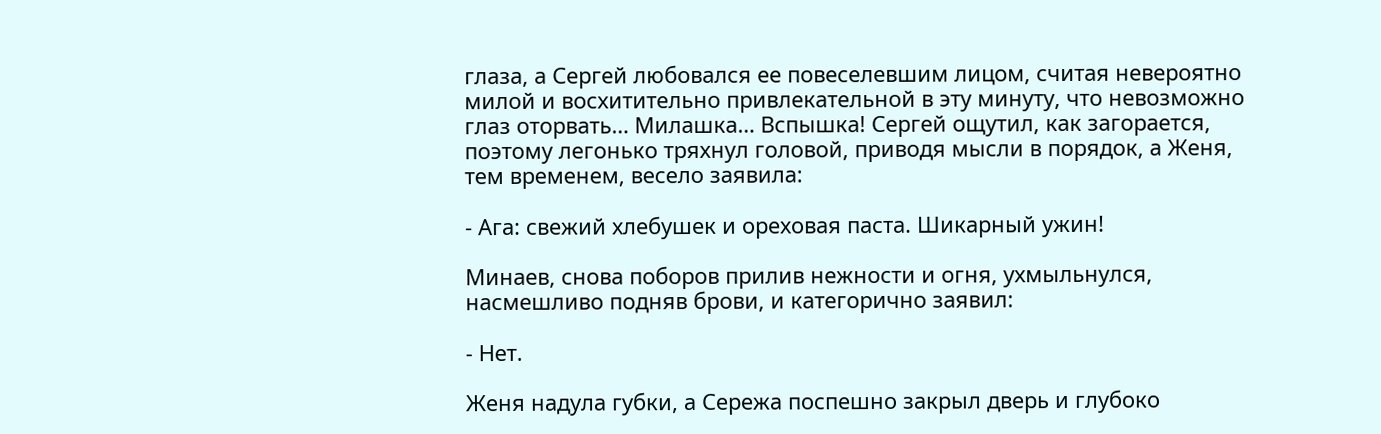глаза, а Сергей любовался ее повеселевшим лицом, считая невероятно милой и восхитительно привлекательной в эту минуту, что невозможно глаз оторвать… Милашка… Вспышка! Сергей ощутил, как загорается, поэтому легонько тряхнул головой, приводя мысли в порядок, а Женя, тем временем, весело заявила:

- Ага: свежий хлебушек и ореховая паста. Шикарный ужин!

Минаев, снова поборов прилив нежности и огня, ухмыльнулся, насмешливо подняв брови, и категорично заявил:

- Нет.

Женя надула губки, а Сережа поспешно закрыл дверь и глубоко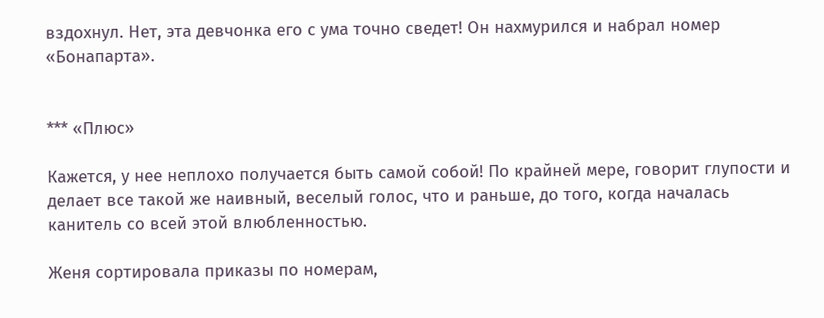вздохнул. Нет, эта девчонка его с ума точно сведет! Он нахмурился и набрал номер «Бонапарта».


*** «Плюс»

Кажется, у нее неплохо получается быть самой собой! По крайней мере, говорит глупости и делает все такой же наивный, веселый голос, что и раньше, до того, когда началась канитель со всей этой влюбленностью.

Женя сортировала приказы по номерам,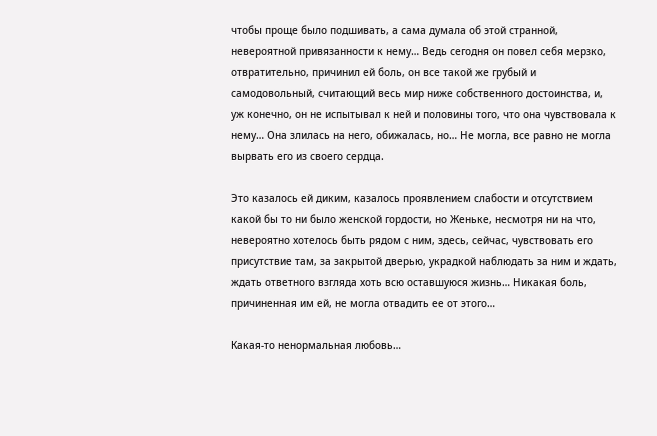чтобы проще было подшивать, а сама думала об этой странной, невероятной привязанности к нему… Ведь сегодня он повел себя мерзко, отвратительно, причинил ей боль, он все такой же грубый и самодовольный, считающий весь мир ниже собственного достоинства, и, уж конечно, он не испытывал к ней и половины того, что она чувствовала к нему… Она злилась на него, обижалась, но… Не могла, все равно не могла вырвать его из своего сердца.

Это казалось ей диким, казалось проявлением слабости и отсутствием какой бы то ни было женской гордости, но Женьке, несмотря ни на что, невероятно хотелось быть рядом с ним, здесь, сейчас, чувствовать его присутствие там, за закрытой дверью, украдкой наблюдать за ним и ждать, ждать ответного взгляда хоть всю оставшуюся жизнь… Никакая боль, причиненная им ей, не могла отвадить ее от этого…

Какая-то ненормальная любовь…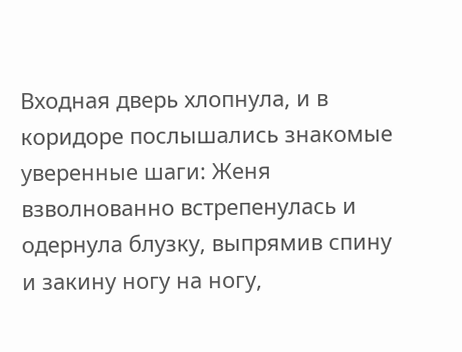Входная дверь хлопнула, и в коридоре послышались знакомые уверенные шаги: Женя взволнованно встрепенулась и одернула блузку, выпрямив спину и закину ногу на ногу,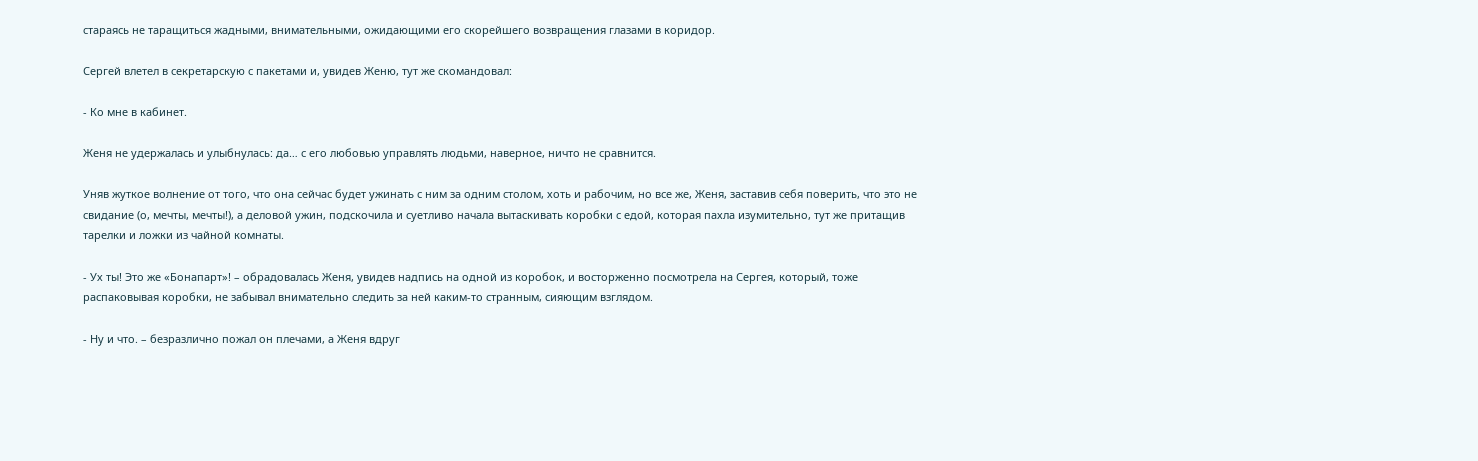стараясь не таращиться жадными, внимательными, ожидающими его скорейшего возвращения глазами в коридор.

Сергей влетел в секретарскую с пакетами и, увидев Женю, тут же скомандовал:

- Ко мне в кабинет.

Женя не удержалась и улыбнулась: да… с его любовью управлять людьми, наверное, ничто не сравнится.

Уняв жуткое волнение от того, что она сейчас будет ужинать с ним за одним столом, хоть и рабочим, но все же, Женя, заставив себя поверить, что это не свидание (о, мечты, мечты!), а деловой ужин, подскочила и суетливо начала вытаскивать коробки с едой, которая пахла изумительно, тут же притащив тарелки и ложки из чайной комнаты.

- Ух ты! Это же «Бонапарт»! – обрадовалась Женя, увидев надпись на одной из коробок, и восторженно посмотрела на Сергея, который, тоже распаковывая коробки, не забывал внимательно следить за ней каким-то странным, сияющим взглядом.

- Ну и что. – безразлично пожал он плечами, а Женя вдруг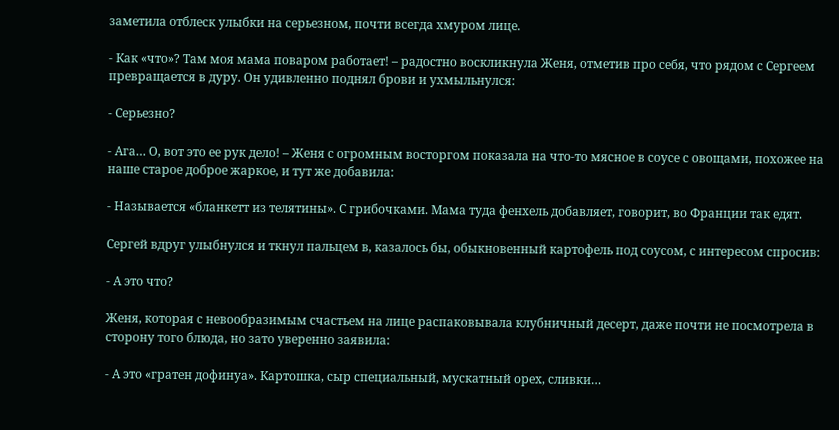заметила отблеск улыбки на серьезном, почти всегда хмуром лице.

- Как «что»? Там моя мама поваром работает! – радостно воскликнула Женя, отметив про себя, что рядом с Сергеем превращается в дуру. Он удивленно поднял брови и ухмыльнулся:

- Серьезно?

- Ага… О, вот это ее рук дело! – Женя с огромным восторгом показала на что-то мясное в соусе с овощами, похожее на наше старое доброе жаркое, и тут же добавила:

- Называется «бланкетт из телятины». С грибочками. Мама туда фенхель добавляет, говорит, во Франции так едят.

Сергей вдруг улыбнулся и ткнул пальцем в, казалось бы, обыкновенный картофель под соусом, с интересом спросив:

- А это что?

Женя, которая с невообразимым счастьем на лице распаковывала клубничный десерт, даже почти не посмотрела в сторону того блюда, но зато уверенно заявила:

- А это «гратен дофинуа». Картошка, сыр специальный, мускатный орех, сливки…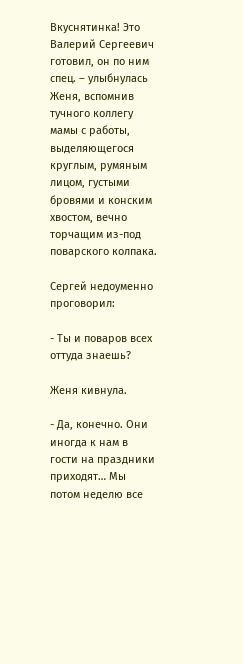Вкуснятинка! Это Валерий Сергеевич готовил, он по ним спец. – улыбнулась Женя, вспомнив тучного коллегу мамы с работы, выделяющегося круглым, румяным лицом, густыми бровями и конским хвостом, вечно торчащим из-под поварского колпака.

Сергей недоуменно проговорил:

- Ты и поваров всех оттуда знаешь?

Женя кивнула.

- Да, конечно. Они иногда к нам в гости на праздники приходят… Мы потом неделю все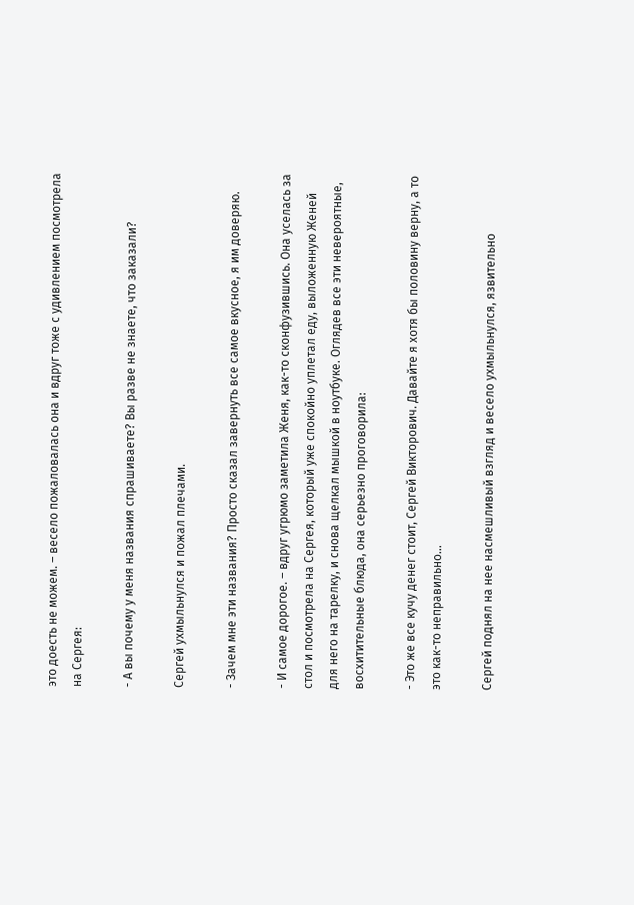это доесть не можем. – весело пожаловалась она и вдруг тоже с удивлением посмотрела на Сергея:

- А вы почему у меня названия спрашиваете? Вы разве не знаете, что заказали?

Сергей ухмыльнулся и пожал плечами.

- Зачем мне эти названия? Просто сказал завернуть все самое вкусное, я им доверяю.

- И самое дорогое. – вдруг угрюмо заметила Женя, как-то сконфузившись. Она уселась за стол и посмотрела на Сергея, который уже спокойно уплетал еду, выложенную Женей для него на тарелку, и снова щелкал мышкой в ноутбуке. Оглядев все эти невероятные, восхитительные блюда, она серьезно проговорила:

- Это же все кучу денег стоит, Сергей Викторович. Давайте я хотя бы половину верну, а то это как-то неправильно…

Сергей поднял на нее насмешливый взгляд и весело ухмыльнулся, язвительно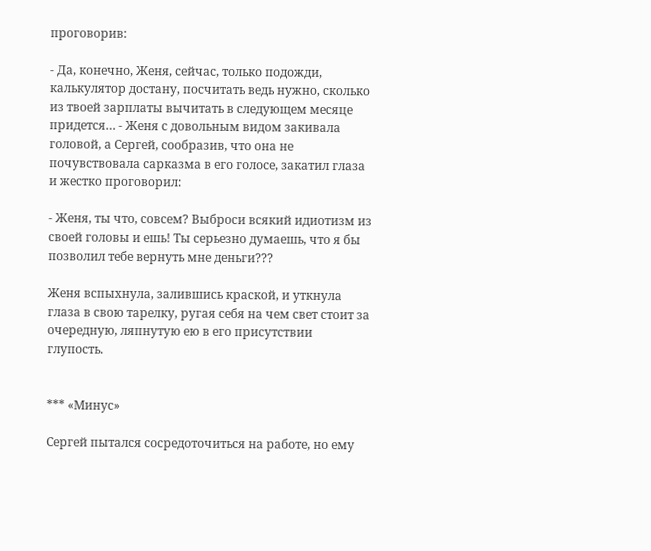проговорив:

- Да, конечно, Женя, сейчас, только подожди, калькулятор достану, посчитать ведь нужно, сколько из твоей зарплаты вычитать в следующем месяце придется… - Женя с довольным видом закивала головой, а Сергей, сообразив, что она не почувствовала сарказма в его голосе, закатил глаза и жестко проговорил:

- Женя, ты что, совсем? Выброси всякий идиотизм из своей головы и ешь! Ты серьезно думаешь, что я бы позволил тебе вернуть мне деньги???

Женя вспыхнула, залившись краской, и уткнула глаза в свою тарелку, ругая себя на чем свет стоит за очередную, ляпнутую ею в его присутствии глупость.


*** «Минус»

Сергей пытался сосредоточиться на работе, но ему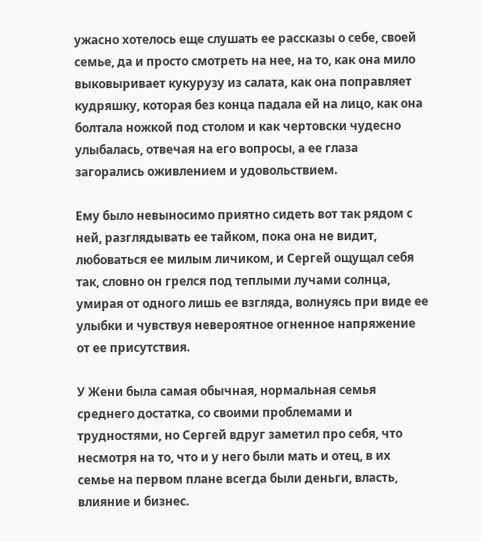ужасно хотелось еще слушать ее рассказы о себе, своей семье, да и просто смотреть на нее, на то, как она мило выковыривает кукурузу из салата, как она поправляет кудряшку, которая без конца падала ей на лицо, как она болтала ножкой под столом и как чертовски чудесно улыбалась, отвечая на его вопросы, а ее глаза загорались оживлением и удовольствием.

Ему было невыносимо приятно сидеть вот так рядом с ней, разглядывать ее тайком, пока она не видит, любоваться ее милым личиком, и Сергей ощущал себя так, словно он грелся под теплыми лучами солнца, умирая от одного лишь ее взгляда, волнуясь при виде ее улыбки и чувствуя невероятное огненное напряжение от ее присутствия.

У Жени была самая обычная, нормальная семья среднего достатка, со своими проблемами и трудностями, но Сергей вдруг заметил про себя, что несмотря на то, что и у него были мать и отец, в их семье на первом плане всегда были деньги, власть, влияние и бизнес.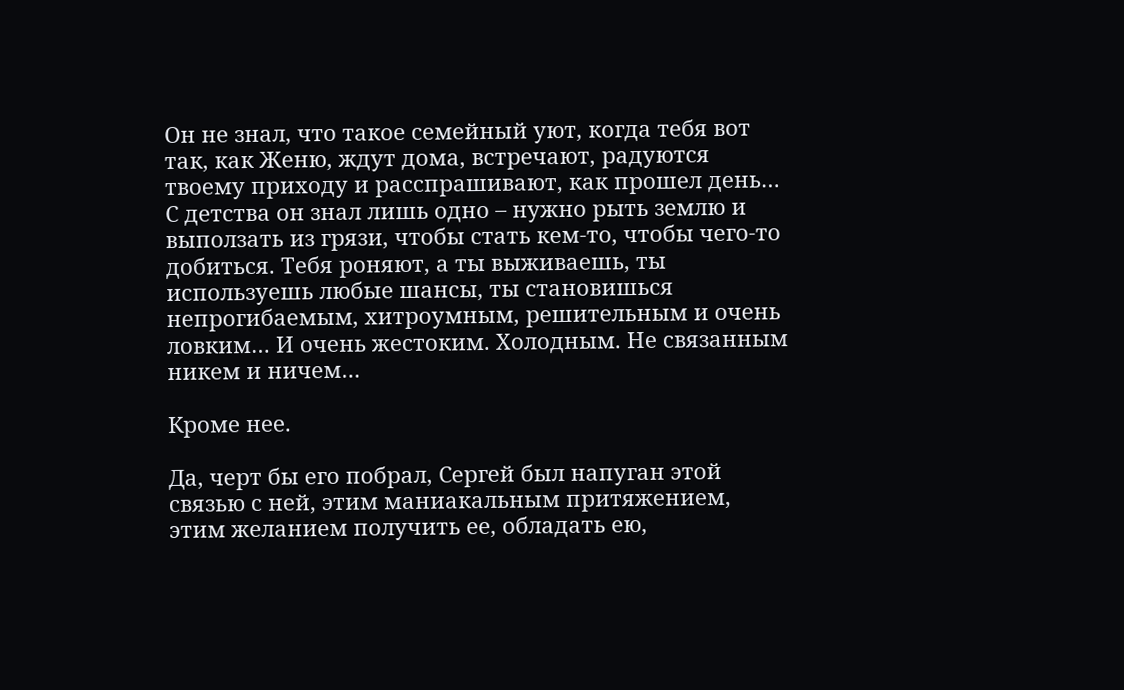Он не знал, что такое семейный уют, когда тебя вот так, как Женю, ждут дома, встречают, радуются твоему приходу и расспрашивают, как прошел день… С детства он знал лишь одно – нужно рыть землю и выползать из грязи, чтобы стать кем-то, чтобы чего-то добиться. Тебя роняют, а ты выживаешь, ты используешь любые шансы, ты становишься непрогибаемым, хитроумным, решительным и очень ловким… И очень жестоким. Холодным. Не связанным никем и ничем…

Кроме нее.

Да, черт бы его побрал, Сергей был напуган этой связью с ней, этим маниакальным притяжением, этим желанием получить ее, обладать ею,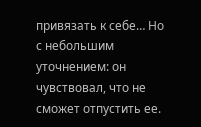привязать к себе… Но с небольшим уточнением: он чувствовал, что не сможет отпустить ее.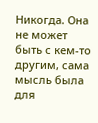Никогда. Она не может быть с кем-то другим, сама мысль была для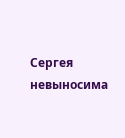Сергея невыносима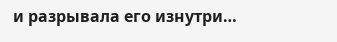и разрывала его изнутри…